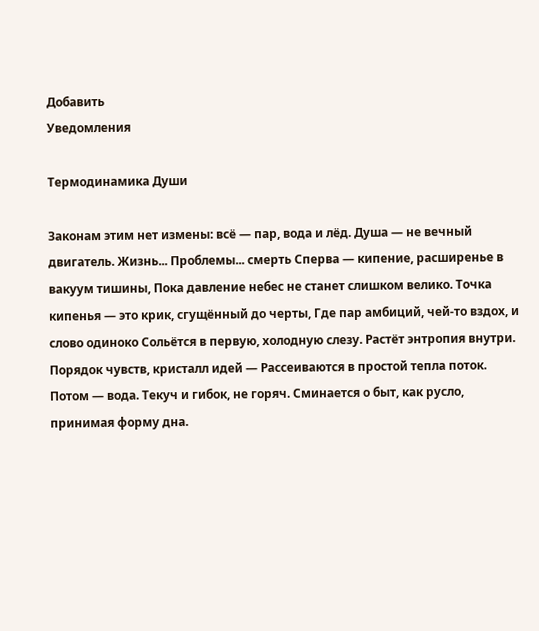Добавить
Уведомления

Термодинамика Души

Законам этим нет измены: всё — пар, вода и лёд. Душа — не вечный двигатель. Жизнь... Проблемы... смерть Сперва — кипение, расширенье в вакуум тишины, Пока давление небес не станет слишком велико. Точка кипенья — это крик, сгущённый до черты, Где пар амбиций, чей-то вздох, и слово одиноко Сольётся в первую, холодную слезу. Растёт энтропия внутри. Порядок чувств, кристалл идей — Рассеиваются в простой тепла поток. Потом — вода. Текуч и гибок, не горяч. Сминается о быт, как русло, принимая форму дна.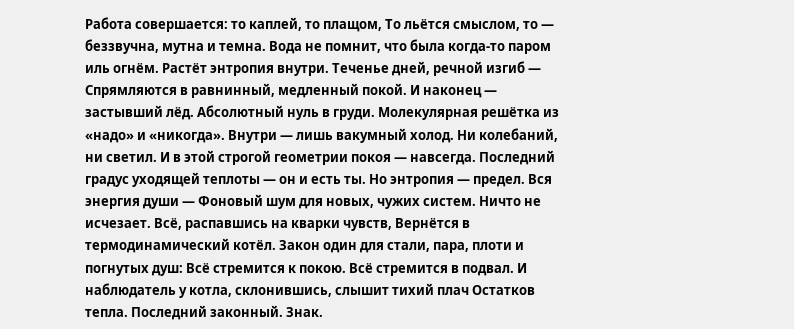Работа совершается: то каплей, то плащом, То льётся смыслом, то — беззвучна, мутна и темна. Вода не помнит, что была когда-то паром иль огнём. Растёт энтропия внутри. Теченье дней, речной изгиб — Спрямляются в равнинный, медленный покой. И наконец — застывший лёд. Абсолютный нуль в груди. Молекулярная решётка из «надо» и «никогда». Внутри — лишь вакумный холод. Ни колебаний, ни светил. И в этой строгой геометрии покоя — навсегда. Последний градус уходящей теплоты — он и есть ты. Но энтропия — предел. Вся энергия души — Фоновый шум для новых, чужих систем. Ничто не исчезает. Всё, распавшись на кварки чувств, Вернётся в термодинамический котёл. Закон один для стали, пара, плоти и погнутых душ: Всё стремится к покою. Всё стремится в подвал. И наблюдатель у котла, склонившись, слышит тихий плач Остатков тепла. Последний законный. Знак.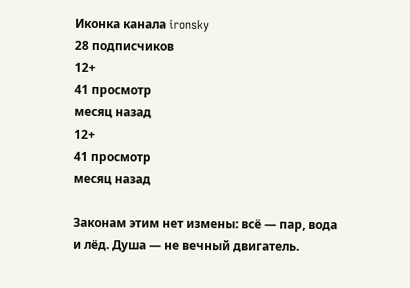Иконка канала ironsky
28 подписчиков
12+
41 просмотр
месяц назад
12+
41 просмотр
месяц назад

Законам этим нет измены: всё — пар, вода и лёд. Душа — не вечный двигатель.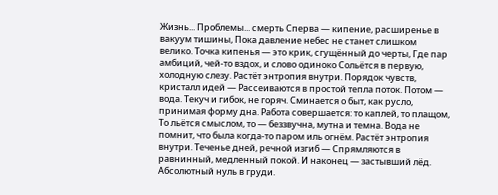Жизнь... Проблемы... смерть Сперва — кипение, расширенье в вакуум тишины, Пока давление небес не станет слишком велико. Точка кипенья — это крик, сгущённый до черты, Где пар амбиций, чей-то вздох, и слово одиноко Сольётся в первую, холодную слезу. Растёт энтропия внутри. Порядок чувств, кристалл идей — Рассеиваются в простой тепла поток. Потом — вода. Текуч и гибок, не горяч. Сминается о быт, как русло, принимая форму дна. Работа совершается: то каплей, то плащом, То льётся смыслом, то — беззвучна, мутна и темна. Вода не помнит, что была когда-то паром иль огнём. Растёт энтропия внутри. Теченье дней, речной изгиб — Спрямляются в равнинный, медленный покой. И наконец — застывший лёд. Абсолютный нуль в груди.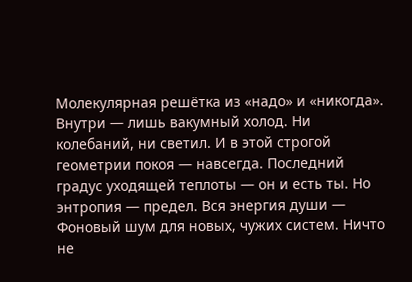Молекулярная решётка из «надо» и «никогда». Внутри — лишь вакумный холод. Ни колебаний, ни светил. И в этой строгой геометрии покоя — навсегда. Последний градус уходящей теплоты — он и есть ты. Но энтропия — предел. Вся энергия души — Фоновый шум для новых, чужих систем. Ничто не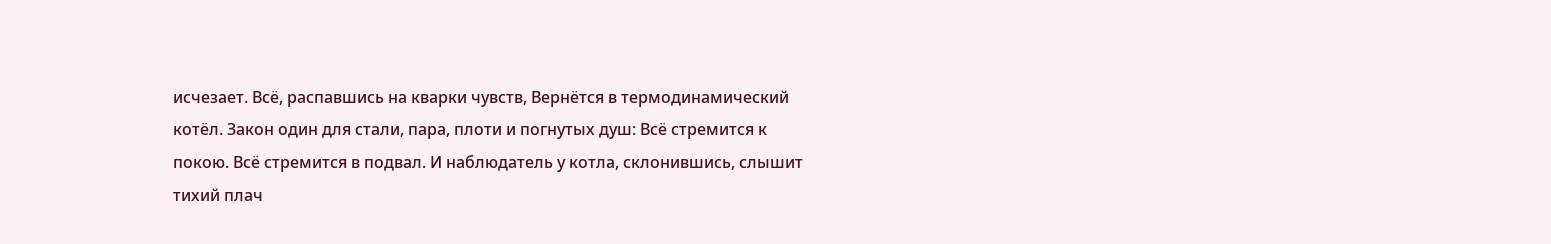исчезает. Всё, распавшись на кварки чувств, Вернётся в термодинамический котёл. Закон один для стали, пара, плоти и погнутых душ: Всё стремится к покою. Всё стремится в подвал. И наблюдатель у котла, склонившись, слышит тихий плач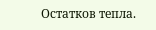Остатков тепла.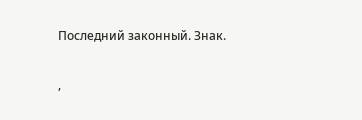Последний законный. Знак.

,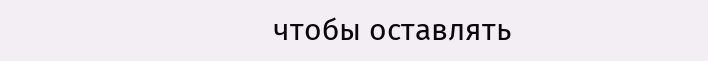чтобы оставлять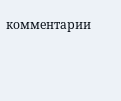комментарии